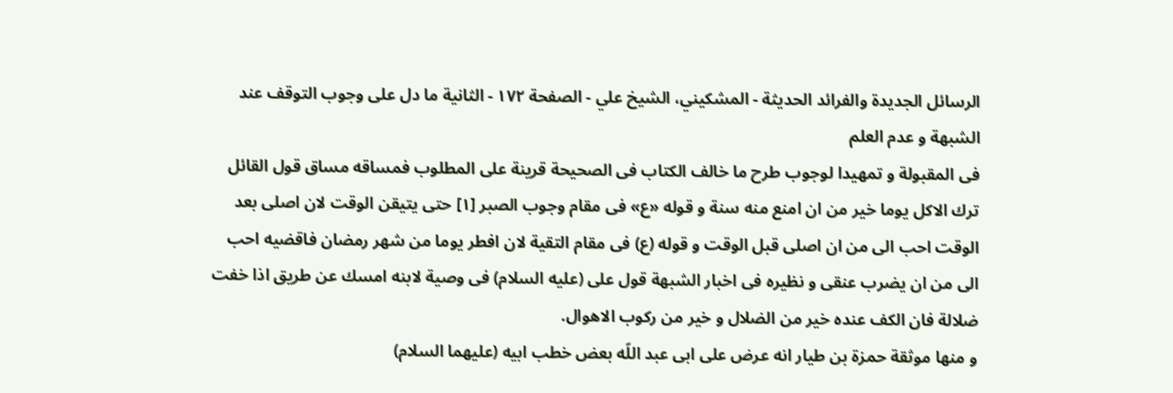الرسائل الجديدة والفرائد الحديثة - المشكيني، الشيخ علي - الصفحة ١٧٢ - الثانية ما دل على وجوب التوقف عند الشبهة و عدم العلم
فى المقبولة و تمهيدا لوجوب طرح ما خالف الكتاب فى الصحيحة قرينة على المطلوب فمساقه مساق قول القائل ترك الاكل يوما خير من ان امنع منه سنة و قوله «ع» فى مقام وجوب الصبر [١] حتى يتيقن الوقت لان اصلى بعد الوقت احب الى من ان اصلى قبل الوقت و قوله (ع) فى مقام التقية لان افطر يوما من شهر رمضان فاقضيه احب الى من ان يضرب عنقى و نظيره فى اخبار الشبهة قول على (عليه السلام) فى وصية لابنه امسك عن طريق اذا خفت ضلالة فان الكف عنده خير من الضلال و خير من ركوب الاهوال.
و منها موثقة حمزة بن طيار انه عرض على ابى عبد اللّه بعض خطب ابيه (عليهما السلام)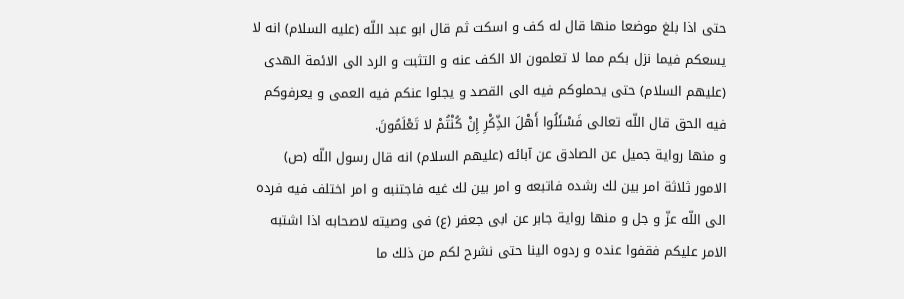حتى اذا بلغ موضعا منها قال له كف و اسكت ثم قال ابو عبد اللّه (عليه السلام) انه لا يسعكم فيما نزل بكم مما لا تعلمون الا الكف عنه و التثبت و الرد الى الائمة الهدى (عليهم السلام) حتى يحملوكم فيه الى القصد و يجلوا عنكم فيه العمى و يعرفوكم فيه الحق قال اللّه تعالى فَسْئَلُوا أَهْلَ الذِّكْرِ إِنْ كُنْتُمْ لا تَعْلَمُونَ.
و منها رواية جميل عن الصادق عن آبائه (عليهم السلام) انه قال رسول اللّه (ص) الامور ثلاثة امر بين لك رشده فاتبعه و امر بين لك غيه فاجتنبه و امر اختلف فيه فرده الى اللّه عزّ و جل و منها رواية جابر عن ابى جعفر (ع) فى وصيته لاصحابه اذا اشتبه الامر عليكم فقفوا عنده و ردوه الينا حتى نشرح لكم من ذلك ما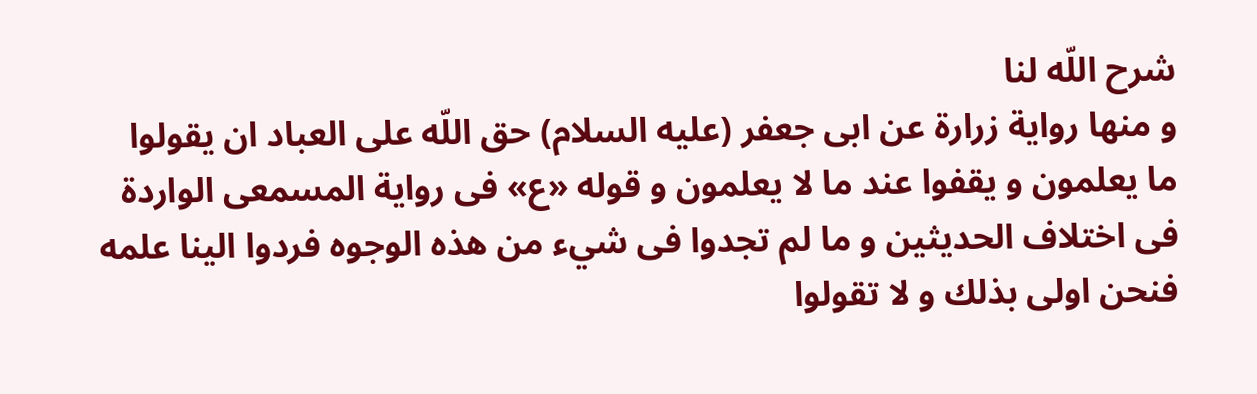شرح اللّه لنا
و منها رواية زرارة عن ابى جعفر (عليه السلام) حق اللّه على العباد ان يقولوا ما يعلمون و يقفوا عند ما لا يعلمون و قوله «ع» فى رواية المسمعى الواردة فى اختلاف الحديثين و ما لم تجدوا فى شيء من هذه الوجوه فردوا الينا علمه فنحن اولى بذلك و لا تقولوا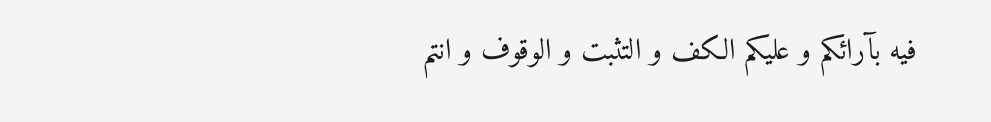فيه بآرائكم و عليكم الكف و التثبت و الوقوف و انتم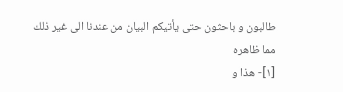طالبون و باحثون حتى يأتيكم البيان من عندنا الى غير ذلك مما ظاهره
[١]- هذا و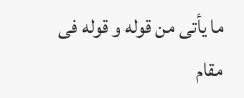ما يأتى من قوله و قوله فى مقام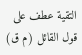التقية عطف على قول القائل (م ق)